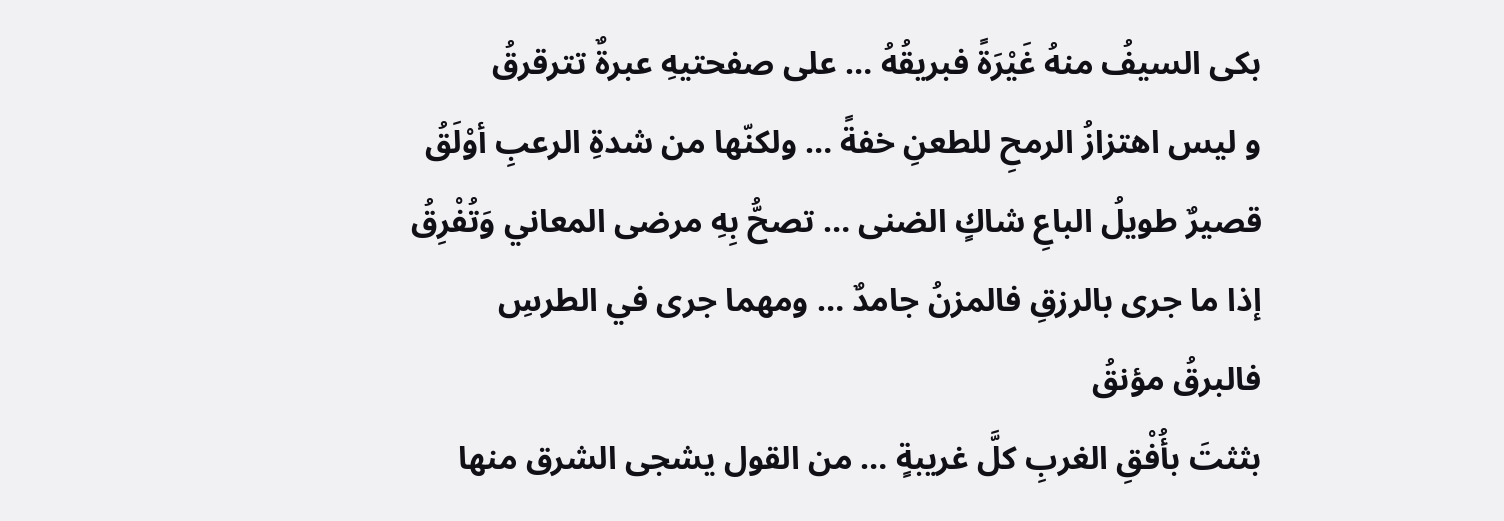بكى السيفُ منهُ غَيْرَةً فبريقُهُ … على صفحتيهِ عبرةٌ تترقرقُ
و ليس اهتزازُ الرمحِ للطعنِ خفةً … ولكنّها من شدةِ الرعبِ أوْلَقُ
قصيرٌ طويلُ الباعِ شاكٍ الضنى … تصحُّ بِهِ مرضى المعاني وَتُفْرِقُ
إذا ما جرى بالرزقِ فالمزنُ جامدٌ … ومهما جرى في الطرسِ فالبرقُ مؤنقُ
بثثتَ بأُفْقِ الغربِ كلَّ غريبةٍ … من القول يشجى الشرق منها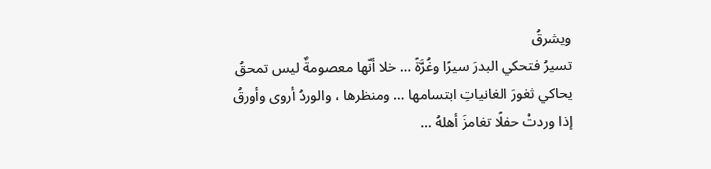ويشرقُ
تسيرُ فتحكي البدرَ سيرًا وغُرَّةً … خلا أنّها معصومةٌ ليس تمحقُ
يحاكي ثغورَ الغانياتِ ابتسامها … ومنظرها ، والوردُ أروى وأورقُ
إذا وردتْ حفلًا تغامزَ أهلهُ …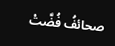صحائفُ فُضَّتْ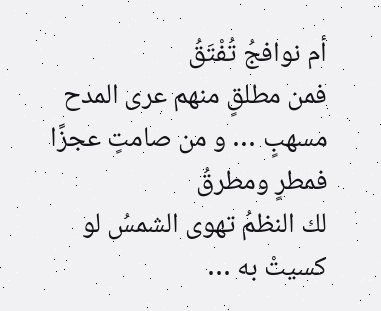أم نوافجُ تُفْتَقُ
فمن مطلقٍ منهم عرى المدح مسهبٍ … و من صامتٍ عجزًا فمطرٍ ومطرقُ
لك النظمُ تهوى الشمسُ لو كسيتْ به …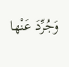وَجُرِّدَ عَنْها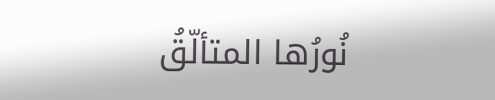نُورُها المتألّقُ